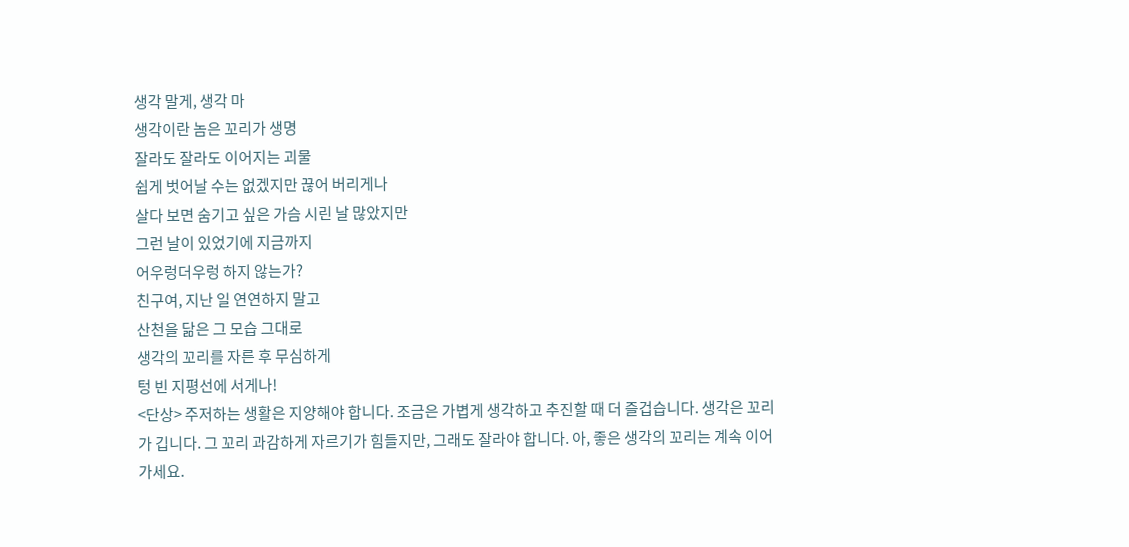생각 말게, 생각 마
생각이란 놈은 꼬리가 생명
잘라도 잘라도 이어지는 괴물
쉽게 벗어날 수는 없겠지만 끊어 버리게나
살다 보면 숨기고 싶은 가슴 시린 날 많았지만
그런 날이 있었기에 지금까지
어우렁더우렁 하지 않는가?
친구여, 지난 일 연연하지 말고
산천을 닮은 그 모습 그대로
생각의 꼬리를 자른 후 무심하게
텅 빈 지평선에 서게나!
<단상> 주저하는 생활은 지양해야 합니다. 조금은 가볍게 생각하고 추진할 때 더 즐겁습니다. 생각은 꼬리가 깁니다. 그 꼬리 과감하게 자르기가 힘들지만, 그래도 잘라야 합니다. 아, 좋은 생각의 꼬리는 계속 이어가세요.